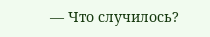— Что случилось?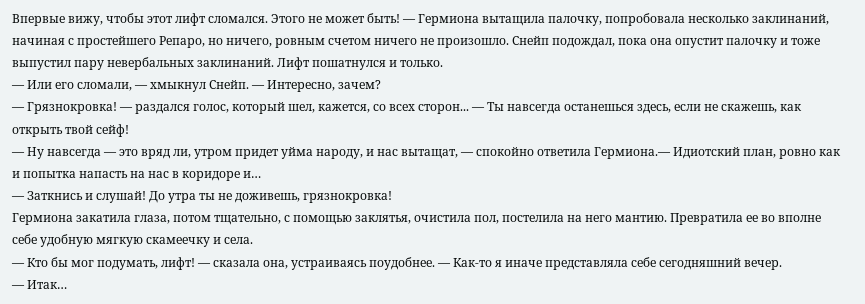Впервые вижу, чтобы этот лифт сломался. Этого не может быть! — Гермиона вытащила палочку, попробовала несколько заклинаний, начиная с простейшего Репаро, но ничего, ровным счетом ничего не произошло. Снейп подождал, пока она опустит палочку и тоже выпустил пару невербальных заклинаний. Лифт пошатнулся и только.
— Или его сломали, — хмыкнул Снейп. — Интересно, зачем?
— Грязнокровка! — раздался голос, который шел, кажется, со всех сторон... — Ты навсегда останешься здесь, если не скажешь, как открыть твой сейф!
— Ну навсегда — это вряд ли, утром придет уйма народу, и нас вытащат, — спокойно ответила Гермиона.— Идиотский план, ровно как и попытка напасть на нас в коридоре и…
— Заткнись и слушай! До утра ты не доживешь, грязнокровка!
Гермиона закатила глаза, потом тщательно, с помощью заклятья, очистила пол, постелила на него мантию. Превратила ее во вполне себе удобную мягкую скамеечку и села.
— Кто бы мог подумать, лифт! — сказала она, устраиваясь поудобнее. — Как-то я иначе представляла себе сегодняшний вечер.
— Итак…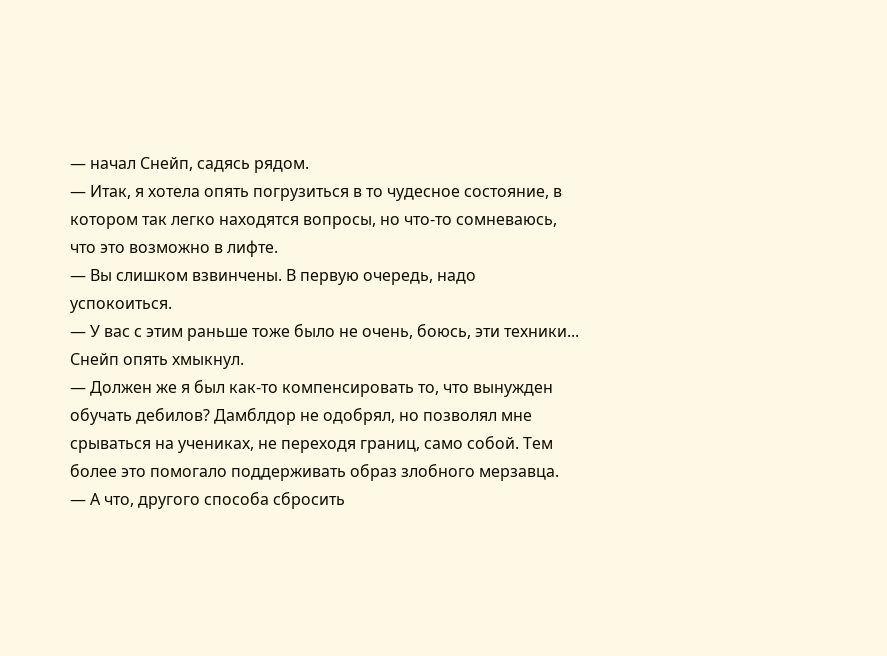— начал Снейп, садясь рядом.
— Итак, я хотела опять погрузиться в то чудесное состояние, в котором так легко находятся вопросы, но что-то сомневаюсь, что это возможно в лифте.
— Вы слишком взвинчены. В первую очередь, надо успокоиться.
— У вас с этим раньше тоже было не очень, боюсь, эти техники...
Снейп опять хмыкнул.
— Должен же я был как-то компенсировать то, что вынужден обучать дебилов? Дамблдор не одобрял, но позволял мне срываться на учениках, не переходя границ, само собой. Тем более это помогало поддерживать образ злобного мерзавца.
— А что, другого способа сбросить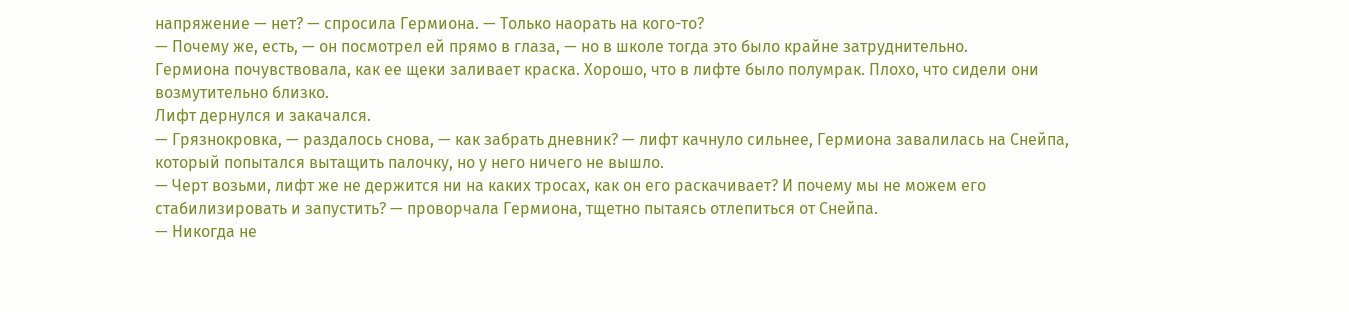напряжение — нет? — спросила Гермиона. — Только наорать на кого-то?
— Почему же, есть, — он посмотрел ей прямо в глаза, — но в школе тогда это было крайне затруднительно.
Гермиона почувствовала, как ее щеки заливает краска. Хорошо, что в лифте было полумрак. Плохо, что сидели они возмутительно близко.
Лифт дернулся и закачался.
— Грязнокровка, — раздалось снова, — как забрать дневник? — лифт качнуло сильнее, Гермиона завалилась на Снейпа, который попытался вытащить палочку, но у него ничего не вышло.
— Черт возьми, лифт же не держится ни на каких тросах, как он его раскачивает? И почему мы не можем его стабилизировать и запустить? — проворчала Гермиона, тщетно пытаясь отлепиться от Снейпа.
— Никогда не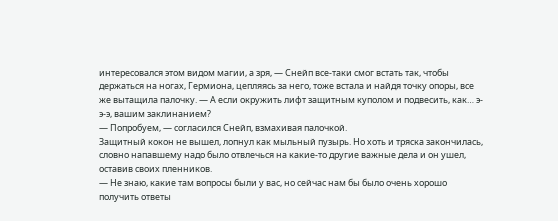интересовался этом видом магии, а зря, — Снейп все-таки смог встать так, чтобы держаться на ногах, Гермиона, цепляясь за него, тоже встала и найдя точку опоры, все же вытащила палочку. — А если окружить лифт защитным куполом и подвесить, как… э-э-э, вашим заклинанием?
— Попробуем, — согласился Снейп, взмахивая палочкой.
Защитный кокон не вышел, лопнул как мыльный пузырь. Но хоть и тряска закончилась, словно напавшему надо было отвлечься на какие-то другие важные дела и он ушел, оставив своих пленников.
— Не знаю, какие там вопросы были у вас, но сейчас нам бы было очень хорошо получить ответы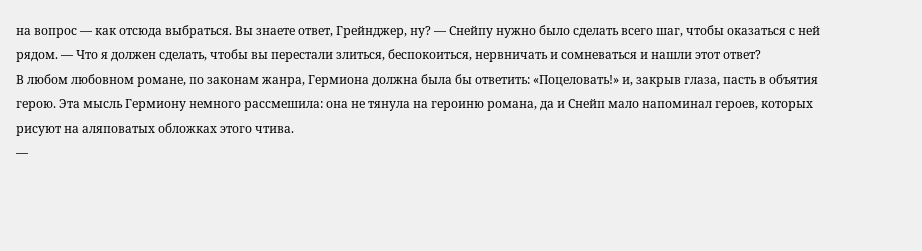на вопрос — как отсюда выбраться. Вы знаете ответ, Грейнджер, ну? — Снейпу нужно было сделать всего шаг, чтобы оказаться с ней рядом. — Что я должен сделать, чтобы вы перестали злиться, беспокоиться, нервничать и сомневаться и нашли этот ответ?
В любом любовном романе, по законам жанра, Гермиона должна была бы ответить: «Поцеловать!» и, закрыв глаза, пасть в объятия герою. Эта мысль Гермиону немного рассмешила: она не тянула на героиню романа, да и Снейп мало напоминал героев, которых рисуют на аляповатых обложках этого чтива.
—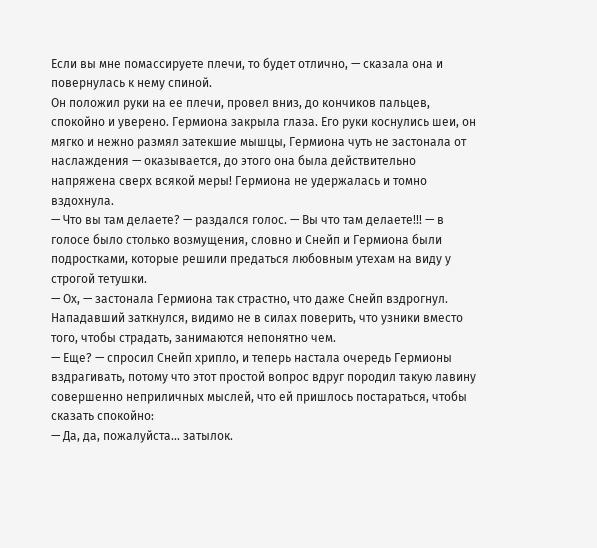Если вы мне помассируете плечи, то будет отлично, — сказала она и повернулась к нему спиной.
Он положил руки на ее плечи, провел вниз, до кончиков пальцев, спокойно и уверено. Гермиона закрыла глаза. Его руки коснулись шеи, он мягко и нежно размял затекшие мышцы, Гермиона чуть не застонала от наслаждения — оказывается, до этого она была действительно напряжена сверх всякой меры! Гермиона не удержалась и томно вздохнула.
— Что вы там делаете? — раздался голос. — Вы что там делаете!!! — в голосе было столько возмущения, словно и Снейп и Гермиона были подростками, которые решили предаться любовным утехам на виду у строгой тетушки.
— Ох, — застонала Гермиона так страстно, что даже Снейп вздрогнул.
Нападавший заткнулся, видимо не в силах поверить, что узники вместо того, чтобы страдать, занимаются непонятно чем.
— Еще? — спросил Снейп хрипло, и теперь настала очередь Гермионы вздрагивать, потому что этот простой вопрос вдруг породил такую лавину совершенно неприличных мыслей, что ей пришлось постараться, чтобы сказать спокойно:
— Да, да, пожалуйста… затылок.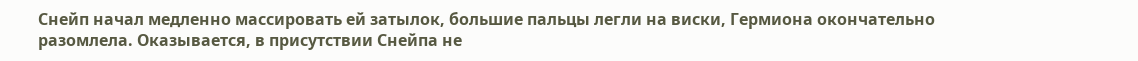Снейп начал медленно массировать ей затылок, большие пальцы легли на виски, Гермиона окончательно разомлела. Оказывается, в присутствии Снейпа не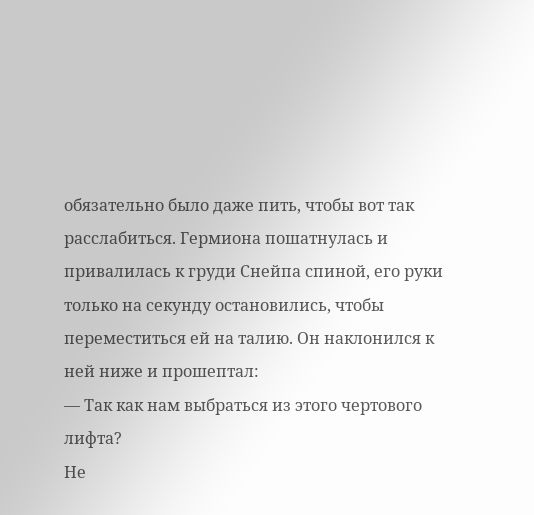обязательно было даже пить, чтобы вот так расслабиться. Гермиона пошатнулась и привалилась к груди Снейпа спиной, его руки только на секунду остановились, чтобы переместиться ей на талию. Он наклонился к ней ниже и прошептал:
— Так как нам выбраться из этого чертового лифта?
Не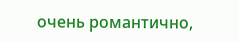очень романтично,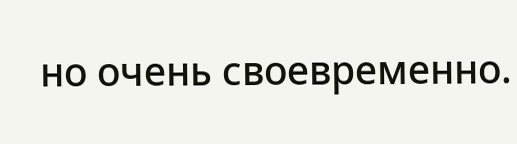но очень своевременно.